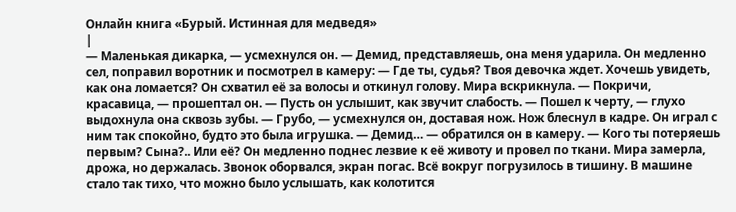Онлайн книга «Бурый. Истинная для медведя»
|
— Маленькая дикарка, — усмехнулся он. — Демид, представляешь, она меня ударила. Он медленно сел, поправил воротник и посмотрел в камеру: — Где ты, судья? Твоя девочка ждет. Хочешь увидеть, как она ломается? Он схватил её за волосы и откинул голову. Мира вскрикнула. — Покричи, красавица, — прошептал он. — Пусть он услышит, как звучит слабость. — Пошел к черту, — глухо выдохнула она сквозь зубы. — Грубо, — усмехнулся он, доставая нож. Нож блеснул в кадре. Он играл с ним так спокойно, будто это была игрушка. — Демид… — обратился он в камеру. — Кого ты потеряешь первым? Сына?.. Или её? Он медленно поднес лезвие к её животу и провел по ткани. Мира замерла, дрожа, но держалась. Звонок оборвался, экран погас. Всё вокруг погрузилось в тишину. В машине стало так тихо, что можно было услышать, как колотится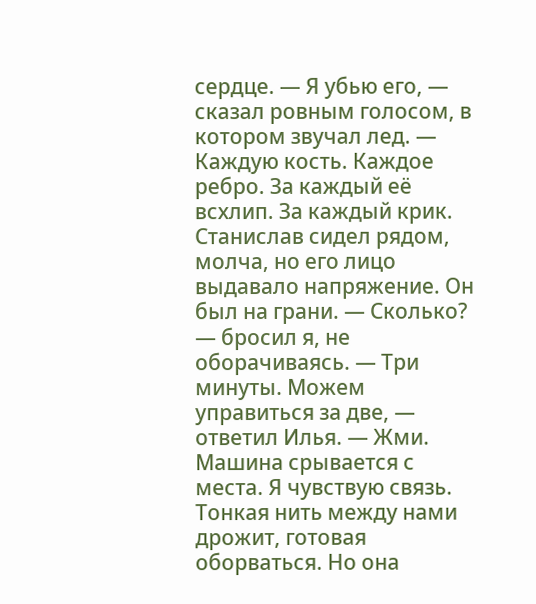сердце. — Я убью его, — сказал ровным голосом, в котором звучал лед. — Каждую кость. Каждое ребро. За каждый её всхлип. За каждый крик. Станислав сидел рядом, молча, но его лицо выдавало напряжение. Он был на грани. — Сколько? — бросил я, не оборачиваясь. — Три минуты. Можем управиться за две, — ответил Илья. — Жми. Машина срывается с места. Я чувствую связь. Тонкая нить между нами дрожит, готовая оборваться. Но она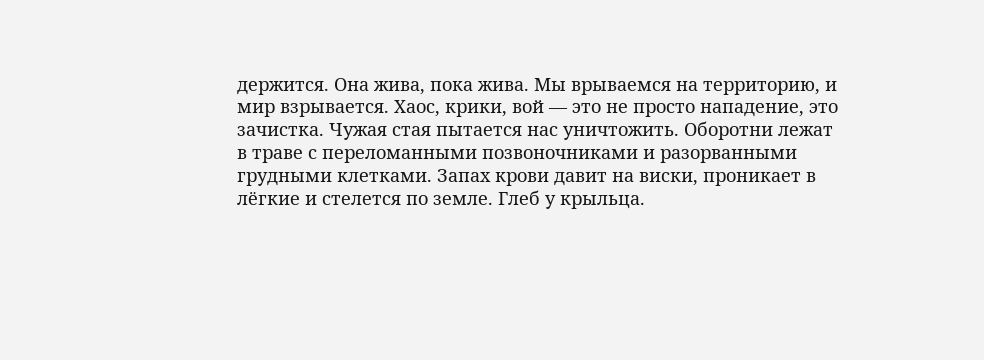держится. Она жива, пока жива. Мы врываемся на территорию, и мир взрывается. Хаос, крики, вой — это не просто нападение, это зачистка. Чужая стая пытается нас уничтожить. Оборотни лежат в траве с переломанными позвоночниками и разорванными грудными клетками. Запах крови давит на виски, проникает в лёгкие и стелется по земле. Глеб у крыльца.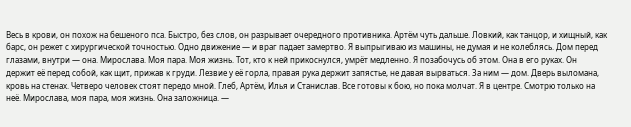Весь в крови, он похож на бешеного пса. Быстро, без слов, он разрывает очередного противника. Артём чуть дальше. Ловкий, как танцор, и хищный, как барс, он режет с хирургической точностью. Одно движение — и враг падает замертво. Я выпрыгиваю из машины, не думая и не колеблясь. Дом перед глазами, внутри — она. Мирослава. Моя пара. Моя жизнь. Тот, кто к ней прикоснулся, умрёт медленно. Я позабочусь об этом. Она в его руках. Он держит её перед собой, как щит, прижав к груди. Лезвие у её горла, правая рука держит запястье, не давая вырваться. За ним — дом. Дверь выломана, кровь на стенах. Четверо человек стоят передо мной. Глеб, Артём, Илья и Станислав. Все готовы к бою, но пока молчат. Я в центре. Смотрю только на неё. Мирослава, моя пара, моя жизнь. Она заложница. —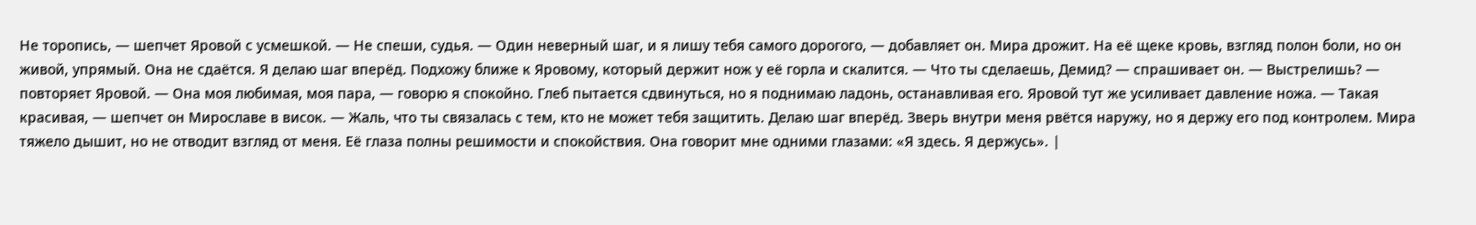Не торопись, — шепчет Яровой с усмешкой. — Не спеши, судья. — Один неверный шаг, и я лишу тебя самого дорогого, — добавляет он. Мира дрожит. На её щеке кровь, взгляд полон боли, но он живой, упрямый. Она не сдаётся. Я делаю шаг вперёд. Подхожу ближе к Яровому, который держит нож у её горла и скалится. — Что ты сделаешь, Демид? — спрашивает он. — Выстрелишь? — повторяет Яровой. — Она моя любимая, моя пара, — говорю я спокойно. Глеб пытается сдвинуться, но я поднимаю ладонь, останавливая его. Яровой тут же усиливает давление ножа. — Такая красивая, — шепчет он Мирославе в висок. — Жаль, что ты связалась с тем, кто не может тебя защитить. Делаю шаг вперёд. Зверь внутри меня рвётся наружу, но я держу его под контролем. Мира тяжело дышит, но не отводит взгляд от меня. Её глаза полны решимости и спокойствия. Она говорит мне одними глазами: «Я здесь. Я держусь». |